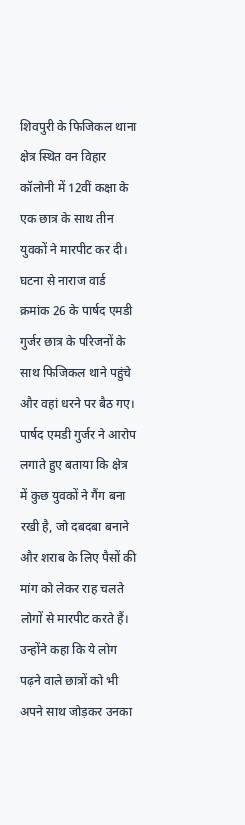शिवपुरी के फिजिकल थाना क्षेत्र स्थित वन विहार कॉलोनी में 12वीं कक्षा के एक छात्र के साथ तीन युवकों ने मारपीट कर दी। घटना से नाराज वार्ड क्रमांक 26 के पार्षद एमडी गुर्जर छात्र के परिजनों के साथ फिजिकल थाने पहुंचे और वहां धरने पर बैठ गए। पार्षद एमडी गुर्जर ने आरोप लगाते हुए बताया कि क्षेत्र में कुछ युवकों ने गैंग बना रखी है, जो दबदबा बनाने और शराब के लिए पैसों की मांग को लेकर राह चलते लोगों से मारपीट करते हैं। उन्होंने कहा कि ये लोग पढ़ने वाले छात्रों को भी अपने साथ जोड़कर उनका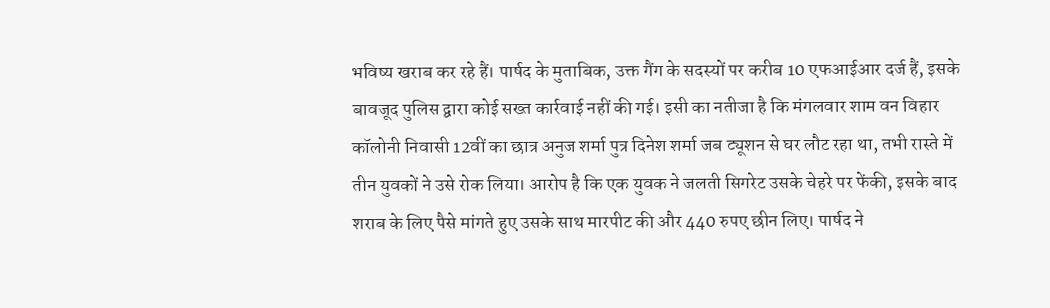भविष्य खराब कर रहे हैं। पार्षद के मुताबिक, उक्त गैंग के सदस्यों पर करीब 10 एफआईआर दर्ज हैं, इसके बावजूद पुलिस द्वारा कोई सख्त कार्रवाई नहीं की गई। इसी का नतीजा है कि मंगलवार शाम वन विहार कॉलोनी निवासी 12वीं का छात्र अनुज शर्मा पुत्र दिनेश शर्मा जब ट्यूशन से घर लौट रहा था, तभी रास्ते में तीन युवकों ने उसे रोक लिया। आरोप है कि एक युवक ने जलती सिगरेट उसके चेहरे पर फेंकी, इसके बाद शराब के लिए पैसे मांगते हुए उसके साथ मारपीट की और 440 रुपए छीन लिए। पार्षद ने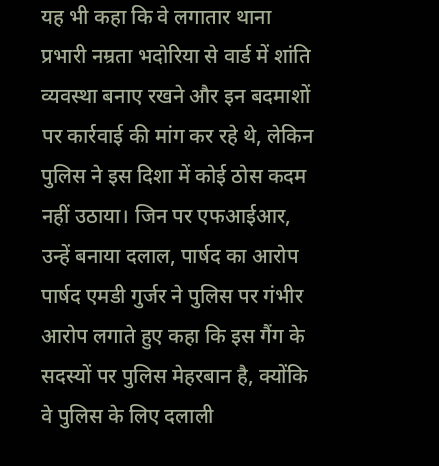यह भी कहा कि वे लगातार थाना प्रभारी नम्रता भदोरिया से वार्ड में शांति व्यवस्था बनाए रखने और इन बदमाशों पर कार्रवाई की मांग कर रहे थे, लेकिन पुलिस ने इस दिशा में कोई ठोस कदम नहीं उठाया। जिन पर एफआईआर, उन्हें बनाया दलाल, पार्षद का आरोप पार्षद एमडी गुर्जर ने पुलिस पर गंभीर आरोप लगाते हुए कहा कि इस गैंग के सदस्यों पर पुलिस मेहरबान है, क्योंकि वे पुलिस के लिए दलाली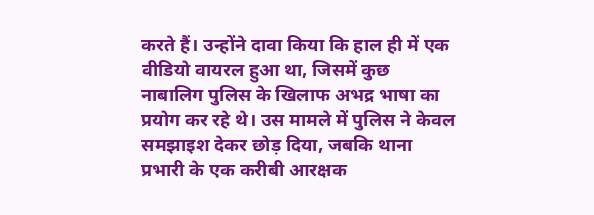करते हैं। उन्होंने दावा किया कि हाल ही में एक वीडियो वायरल हुआ था, जिसमें कुछ नाबालिग पुलिस के खिलाफ अभद्र भाषा का प्रयोग कर रहे थे। उस मामले में पुलिस ने केवल समझाइश देकर छोड़ दिया, जबकि थाना प्रभारी के एक करीबी आरक्षक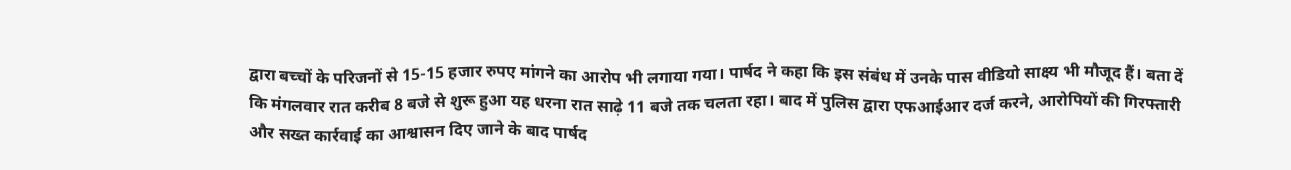द्वारा बच्चों के परिजनों से 15-15 हजार रुपए मांगने का आरोप भी लगाया गया। पार्षद ने कहा कि इस संबंध में उनके पास वीडियो साक्ष्य भी मौजूद हैं। बता दें कि मंगलवार रात करीब 8 बजे से शुरू हुआ यह धरना रात साढ़े 11 बजे तक चलता रहा। बाद में पुलिस द्वारा एफआईआर दर्ज करने, आरोपियों की गिरफ्तारी और सख्त कार्रवाई का आश्वासन दिए जाने के बाद पार्षद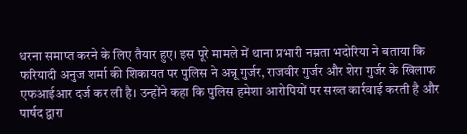धरना समाप्त करने के लिए तैयार हुए। इस पूरे मामले में थाना प्रभारी नम्रता भदोरिया ने बताया कि फरियादी अनुज शर्मा की शिकायत पर पुलिस ने अन्नू गुर्जर, राजवीर गुर्जर और शेरा गुर्जर के खिलाफ एफआईआर दर्ज कर ली है। उन्होंने कहा कि पुलिस हमेशा आरोपियों पर सख्त कार्रवाई करती है और पार्षद द्वारा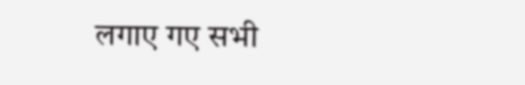लगाए गए सभी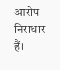आरोप निराधार हैं।